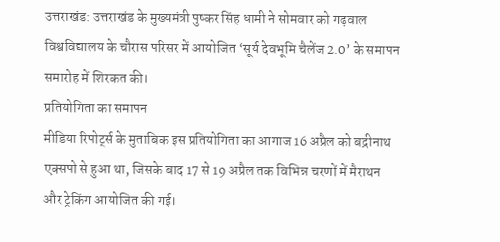उत्तराखंड: उत्तराखंड के मुख्यमंत्री पुष्कर सिंह धामी ने सोमवार को गढ़वाल विश्वविद्यालय के चौरास परिसर में आयोजित ‘सूर्य देवभूमि चैलेंज 2.0’ के समापन समारोह में शिरकत की।
प्रतियोगिता का समापन
मीडिया रिपोर्ट्स के मुताबिक इस प्रतियोगिता का आगाज 16 अप्रैल को बद्रीनाथ एक्सपो से हुआ था, जिसके बाद 17 से 19 अप्रैल तक विभिन्न चरणों में मैराथन और ट्रेकिंग आयोजित की गई।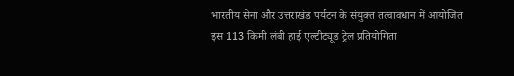भारतीय सेना और उत्तराखंड पर्यटन के संयुक्त तत्वावधान में आयोजित इस 113 किमी लंबी हाई एल्टीट्यूड ट्रेल प्रतियोगिता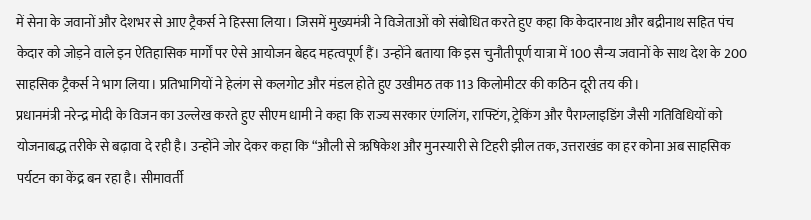में सेना के जवानों और देशभर से आए ट्रैकर्स ने हिस्सा लिया। जिसमें मुख्यमंत्री ने विजेताओं को संबोधित करते हुए कहा कि केदारनाथ और बद्रीनाथ सहित पंच केदार को जोड़ने वाले इन ऐतिहासिक मार्गों पर ऐसे आयोजन बेहद महत्वपूर्ण हैं। उन्होंने बताया कि इस चुनौतीपूर्ण यात्रा में 100 सैन्य जवानों के साथ देश के 200 साहसिक ट्रैकर्स ने भाग लिया। प्रतिभागियों ने हेलंग से कलगोट और मंडल होते हुए उखीमठ तक 113 किलोमीटर की कठिन दूरी तय की।
प्रधानमंत्री नरेन्द्र मोदी के विजन का उल्लेख करते हुए सीएम धामी ने कहा कि राज्य सरकार एंगलिंग, राफ्टिंग, ट्रेकिंग और पैराग्लाइडिंग जैसी गतिविधियों को योजनाबद्ध तरीके से बढ़ावा दे रही है। उन्होंने जोर देकर कहा कि “औली से ऋषिकेश और मुनस्यारी से टिहरी झील तक, उत्तराखंड का हर कोना अब साहसिक पर्यटन का केंद्र बन रहा है। सीमावर्ती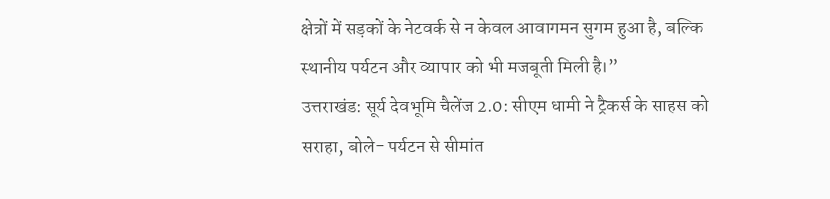क्षेत्रों में सड़कों के नेटवर्क से न केवल आवागमन सुगम हुआ है, बल्कि स्थानीय पर्यटन और व्यापार को भी मजबूती मिली है।”
उत्तराखंड: सूर्य देवभूमि चैलेंज 2.0: सीएम धामी ने ट्रैकर्स के साहस को सराहा, बोले- पर्यटन से सीमांत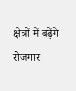क्षेत्रों में बढ़ेंगे रोजगार